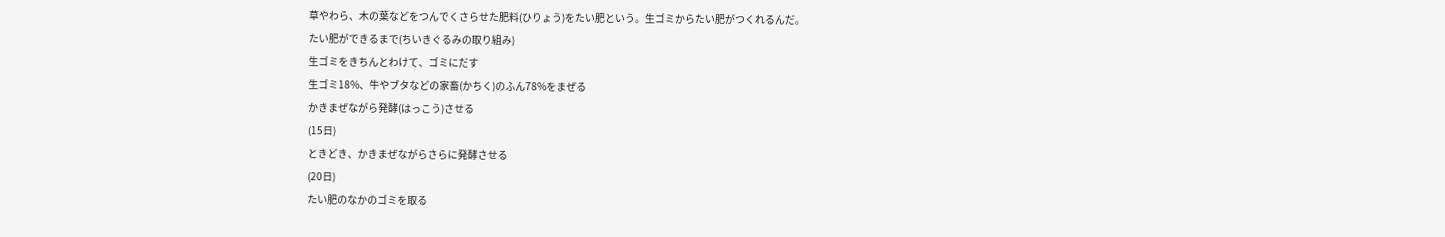草やわら、木の葉などをつんでくさらせた肥料(ひりょう)をたい肥という。生ゴミからたい肥がつくれるんだ。
たい肥ができるまで(ちいきぐるみの取り組み)
生ゴミをきちんとわけて、ゴミにだす
生ゴミ18%、牛やブタなどの家畜(かちく)のふん78%をまぜる
かきまぜながら発酵(はっこう)させる
(15日)
ときどき、かきまぜながらさらに発酵させる
(20日)
たい肥のなかのゴミを取る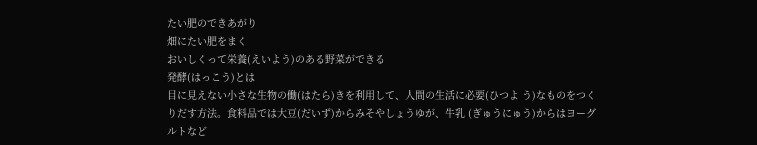たい肥のできあがり
畑にたい肥をまく
おいしくって栄養(えいよう)のある野菜ができる
発酵(はっこう)とは
目に見えない小さな生物の働(はたら)きを利用して、人間の生活に必要(ひつよ う)なものをつくりだす方法。食料品では大豆(だいず)からみそやしょうゆが、牛乳 (ぎゅうにゅう)からはヨーグルトなど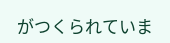がつくられていま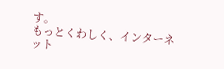す。
もっとくわしく、インターネット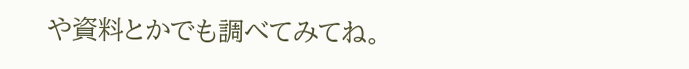や資料とかでも調べてみてね。